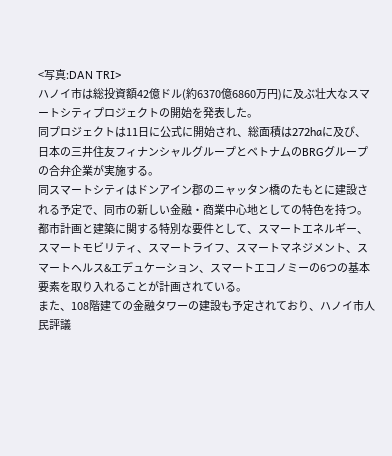<写真:DAN TRI>
ハノイ市は総投資額42億ドル(約6370億6860万円)に及ぶ壮大なスマートシティプロジェクトの開始を発表した。
同プロジェクトは11日に公式に開始され、総面積は272haに及び、日本の三井住友フィナンシャルグループとベトナムのBRGグループの合弁企業が実施する。
同スマートシティはドンアイン郡のニャッタン橋のたもとに建設される予定で、同市の新しい金融・商業中心地としての特色を持つ。
都市計画と建築に関する特別な要件として、スマートエネルギー、スマートモビリティ、スマートライフ、スマートマネジメント、スマートヘルス&エデュケーション、スマートエコノミーの6つの基本要素を取り入れることが計画されている。
また、108階建ての金融タワーの建設も予定されており、ハノイ市人民評議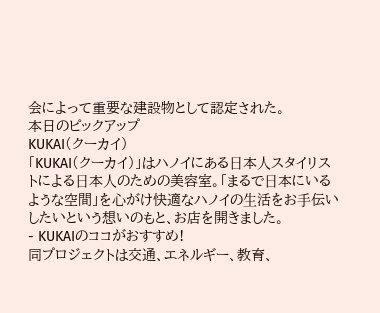会によって重要な建設物として認定された。
本日のピックアップ
KUKAI(クーカイ)
「KUKAI(クーカイ)」はハノイにある⽇本⼈スタイリストによる⽇本⼈のための美容室。「まるで⽇本にいるような空間」を⼼がけ快適なハノイの⽣活をお⼿伝いしたいという想いのもと、お店を開きました。
- KUKAIのココがおすすめ!
同プロジェクトは交通、エネルギー、教育、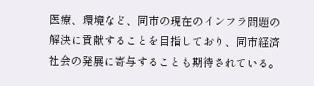医療、環境など、同市の現在のインフラ問題の解決に貢献することを目指しており、同市経済社会の発展に寄与することも期待されている。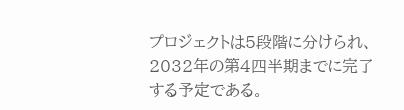プロジェクトは5段階に分けられ、2032年の第4四半期までに完了する予定である。